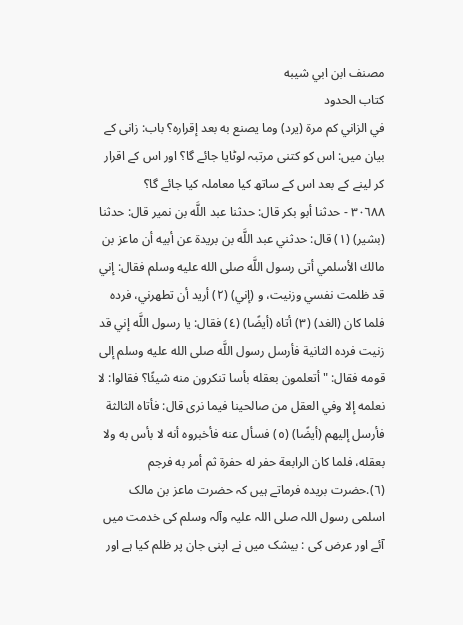مصنف ابن ابي شيبه
كتاب الحدود
في الزاني كم مرة (يرد) وما يصنع به بعد إقراره؟ باب: زانی کے بیان میں: اس کو کتنی مرتبہ لوٹایا جائے گا؟ اور اس کے اقرار کر لینے کے بعد اس کے ساتھ کیا معاملہ کیا جائے گا؟
٣٠٦٨٨ - حدثنا أبو بكر قال: حدثنا عبد اللَّه بن نمير قال: حدثنا (بشير) (١) قال: حدثني عبد اللَّه بن بريدة عن أبيه أن ماعز بن مالك الأسلمي أتى رسول اللَّه صلى الله عليه وسلم فقال: إني قد ظلمت نفسي وزنيت، و (إني) (٢) أريد أن تطهرني، فرده فلما كان (الغد) (٣) أتاه (أيضًا) (٤) فقال: يا رسول اللَّه إني قد زنيت فرده الثانية فأرسل رسول اللَّه صلى الله عليه وسلم إلى قومه فقال: "أتعلمون بعقله بأسا تنكرون منه شيئًا؟ فقالوا: لا نعلمه إلا وفي العقل من صالحينا فيما نرى قال: فأتاه الثالثة فأرسل إليهم (أيضًا) (٥) فسأل عنه فأخبروه أنه لا بأس به ولا بعقله، فلما كان الرابعة حفر له حفرة ثم أمر به فرجم (٦).حضرت بریدہ فرماتے ہیں کہ حضرت ماعز بن مالک اسلمی رسول اللہ صلی اللہ علیہ وآلہ وسلم کی خدمت میں آئے اور عرض کی : بیشک میں نے اپنی جان پر ظلم کیا ہے اور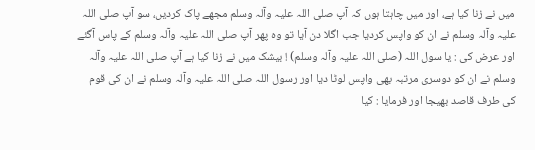میں نے زنا کیا ہے، اور میں چاہتا ہوں کہ آپ صلی اللہ علیہ وآلہ وسلم مجھے پاک کردیں، سو آپ صلی اللہ علیہ وآلہ وسلم نے ان کو واپس کردیا جب اگلا دن آیا تو وہ پھر آپ صلی اللہ علیہ وآلہ وسلم کے پاس آگئے اور عرض کی : یا سول اللہ (صلی اللہ علیہ وآلہ وسلم) ! بیشک میں نے زنا کیا ہے آپ صلی اللہ علیہ وآلہ وسلم نے ان کو دوسری مرتبہ بھی واپس لوٹا دیا اور رسول اللہ صلی اللہ علیہ وآلہ وسلم نے ان کی قوم کی طرف قاصد بھیجا اور فرمایا : کیا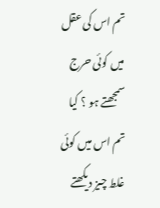تم اس کی عقل میں کوئی حرج سمجھتے ہو ؟ کیا تم اس میں کوئی غلط چیز دیکھتے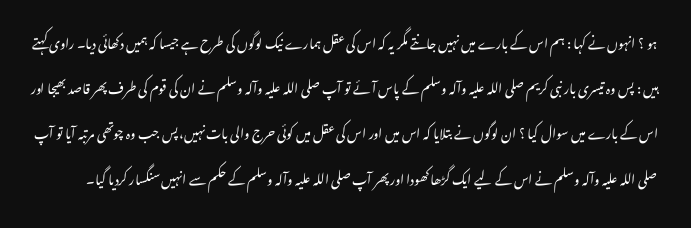ہو ؟ انہوں نے کہا : ہم اس کے بارے میں نہیں جانتے مگر یہ کہ اس کی عقل ہمارے نیک لوگوں کی طرح ہے جیسا کہ ہمیں دکھائی دیا۔ راوی کہتے ہیں : پس وہ تیسری بار نبی کریم صلی اللہ علیہ وآلہ وسلم کے پاس آئے تو آپ صلی اللہ علیہ وآلہ وسلم نے ان کی قوم کی طرف پھر قاصد بھیجا اور اس کے بارے میں سوال کیا ؟ ان لوگوں نے بتلایا کہ اس میں اور اس کی عقل میں کوئی حرج والی بات نہیں، پس جب وہ چوتھی مرتبہ آیا تو آپ صلی اللہ علیہ وآلہ وسلم نے اس کے لیے ایک گڑھا کھودا اور پھر آپ صلی اللہ علیہ وآلہ وسلم کے حکم سے انہیں سنگسار کردیا گیا۔